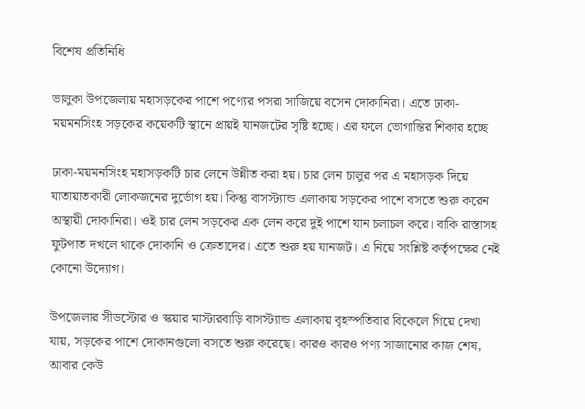বিশেষ প্রতিনিধি

ভালুকা উপজেলায় মহাসড়কের পাশে পণ্যের পসরা সাজিয়ে বসেন দোকানিরা। এতে ঢাকা-ময়মনসিংহ সড়কের কয়েকটি স্থানে প্রায়ই যানজটের সৃষ্টি হচ্ছে। এর ফলে ভোগান্তির শিকার হচ্ছে

ঢাকা-ময়মনসিংহ মহাসড়কটি চার লেনে উন্নীত করা হয়। চার লেন চালুর পর এ মহাসড়ক দিয়ে যাতায়াতকারী লোকজনের দুর্ভোগ হয়। কিন্তু বাসস্ট্যান্ড এলাকায় সড়কের পাশে বসতে শুরু করেন অস্থায়ী দোকানিরা। ওই চার লেন সড়কের এক লেন করে দুই পাশে যান চলাচল করে। বাকি রাস্তাসহ ফুটপাত দখলে থাকে দোকানি ও ক্রেতাদের। এতে শুরু হয় যানজট। এ নিয়ে সংশ্লিষ্ট কর্তৃপক্ষের নেই কোনো উদ্যোগ।

উপজেলার সীডস্টোর ও স্কয়ার মাস্টারবাড়ি বাসস্ট্যান্ড এলাকায় বৃহস্পতিবার বিকেলে গিয়ে দেখা যায়, সড়কের পাশে দোকানগুলো বসতে শুরু করেছে। কারও কারও পণ্য সাজানোর কাজ শেষ, আবার কেউ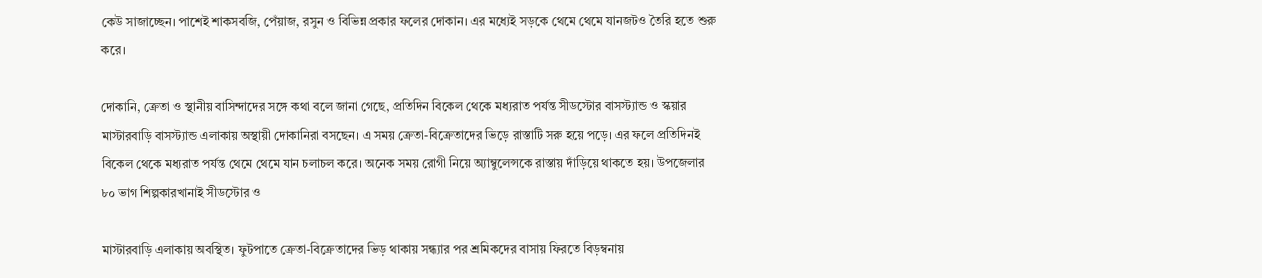কেউ সাজাচ্ছেন। পাশেই শাকসবজি, পেঁয়াজ, রসুন ও বিভিন্ন প্রকার ফলের দোকান। এর মধ্যেই সড়কে থেমে থেমে যানজটও তৈরি হতে শুরু করে।

দোকানি, ক্রেতা ও স্থানীয় বাসিন্দাদের সঙ্গে কথা বলে জানা গেছে, প্রতিদিন বিকেল থেকে মধ্যরাত পর্যন্ত সীডস্টোর বাসস্ট্যান্ড ও স্কয়ার মাস্টারবাড়ি বাসস্ট্যান্ড এলাকায় অস্থায়ী দোকানিরা বসছেন। এ সময় ক্রেতা-বিক্রেতাদের ভিড়ে রাস্তাটি সরু হয়ে পড়ে। এর ফলে প্রতিদিনই বিকেল থেকে মধ্যরাত পর্যন্ত থেমে থেমে যান চলাচল করে। অনেক সময় রোগী নিয়ে অ্যাম্বুলেন্সকে রাস্তায় দাঁড়িয়ে থাকতে হয়। উপজেলার ৮০ ভাগ শিল্পকারখানাই সীডস্টোর ও

মাস্টারবাড়ি এলাকায় অবস্থিত। ফুটপাতে ক্রেতা-বিক্রেতাদের ভিড় থাকায় সন্ধ্যার পর শ্রমিকদের বাসায় ফিরতে বিড়ম্বনায়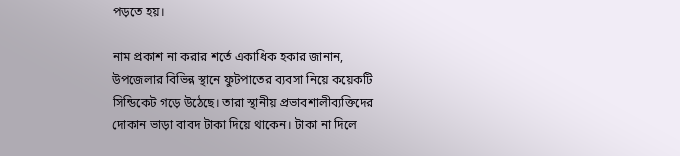পড়তে হয়।

নাম প্রকাশ না করার শর্তে একাধিক হকার জানান, উপজেলার বিভিন্ন স্থানে ফুটপাতের ব্যবসা নিয়ে কয়েকটি সিন্ডিকেট গড়ে উঠেছে। তারা স্থানীয় প্রভাবশালীব্যক্তিদের দোকান ভাড়া বাবদ টাকা দিয়ে থাকেন। টাকা না দিলে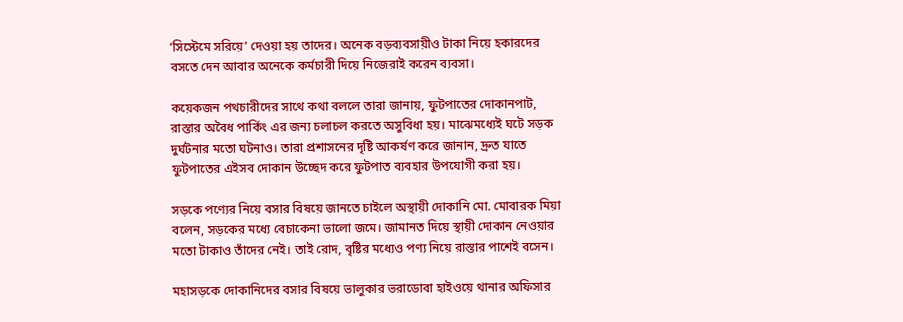‘সিস্টেমে সরিয়ে’ দেওয়া হয় তাদের। অনেক বড়ব্যবসায়ীও টাকা নিয়ে হকারদের বসতে দেন আবার অনেকে কর্মচারী দিয়ে নিজেরাই করেন ব্যবসা।

কয়েকজন পথচারীদের সাথে কথা বললে তারা জানায়, ফুটপাতের দোকানপাট, রাস্তার অবৈধ পার্কিং এর জন্য চলাচল করতে অসুবিধা হয়। মাঝেমধ্যেই ঘটে সড়ক দুর্ঘটনার মতো ঘটনাও। তারা প্রশাসনের দৃষ্টি আকর্ষণ করে জানান, দ্রুত যাতে ফুটপাতের এইসব দোকান উচ্ছেদ করে ফুটপাত ব্যবহার উপযোগী করা হয়।

সড়কে পণ্যের নিয়ে বসার বিষয়ে জানতে চাইলে অস্থায়ী দোকানি মো. মোবারক মিয়া বলেন, সড়কের মধ্যে বেচাকেনা ভালো জমে। জামানত দিয়ে স্থায়ী দোকান নেওয়ার মতো টাকাও তাঁদের নেই। তাই রোদ, বৃষ্টির মধ্যেও পণ্য নিয়ে রাস্তার পাশেই বসেন।

মহাসড়কে দোকানিদের বসার বিষয়ে ভালুকার ভরাডোবা হাইওয়ে থানার অফিসার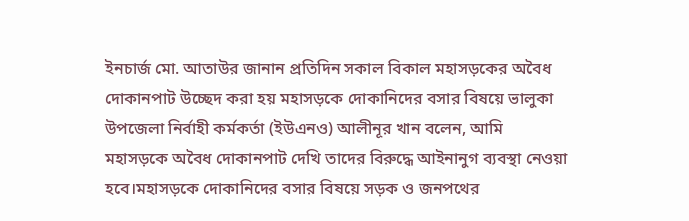ইনচার্জ মো. আতাউর জানান প্রতিদিন সকাল বিকাল মহাসড়কের অবৈধ দোকানপাট উচ্ছেদ করা হয় মহাসড়কে দোকানিদের বসার বিষয়ে ভালুকা উপজেলা নির্বাহী কর্মকর্তা (ইউএনও) আলীনূর খান বলেন, আমি মহাসড়কে অবৈধ দোকানপাট দেখি তাদের বিরুদ্ধে আইনানুগ ব্যবস্থা নেওয়া হবে।মহাসড়কে দোকানিদের বসার বিষয়ে সড়ক ও জনপথের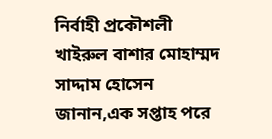নির্বাহী প্রকৌশলী খাইরুল বাশার মোহাম্মদ সাদ্দাম হোসেন জানান,এক সপ্তাহ পরে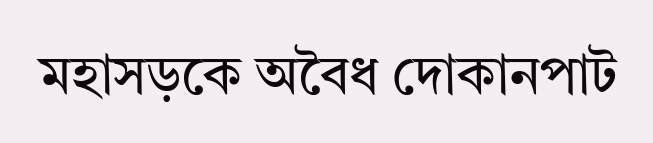মহাসড়কে অবৈধ দোকানপাট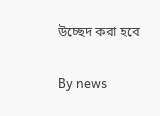উচ্ছেদ করা হবে

By news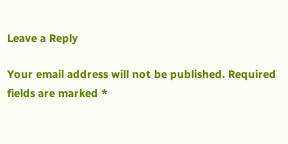Leave a Reply

Your email address will not be published. Required fields are marked *